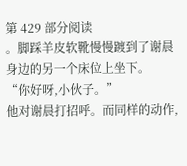第 429 部分阅读
。脚踩羊皮软靴慢慢踱到了谢晨身边的另一个床位上坐下。
“你好呀,小伙子。”
他对谢晨打招呼。而同样的动作,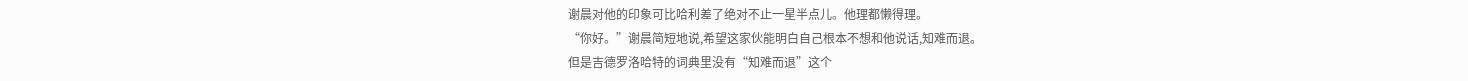谢晨对他的印象可比哈利差了绝对不止一星半点儿。他理都懒得理。
“你好。”谢晨简短地说,希望这家伙能明白自己根本不想和他说话,知难而退。
但是吉德罗洛哈特的词典里没有“知难而退”这个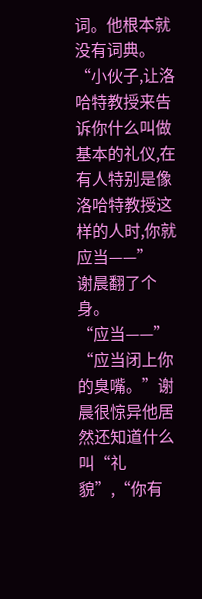词。他根本就没有词典。
“小伙子,让洛哈特教授来告诉你什么叫做基本的礼仪,在有人特别是像洛哈特教授这样的人时,你就应当——”
谢晨翻了个身。
“应当——”
“应当闭上你的臭嘴。”谢晨很惊异他居然还知道什么叫“礼貌”,“你有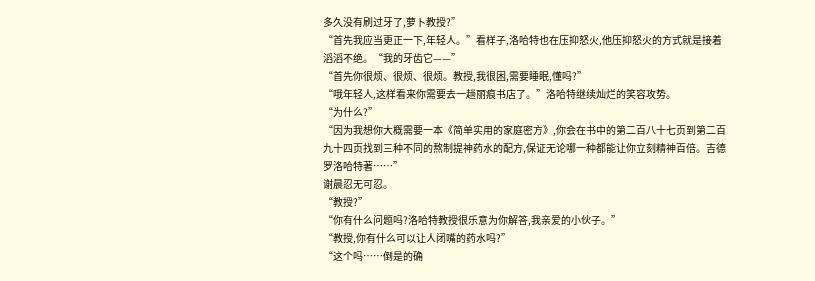多久没有刷过牙了,萝卜教授?”
“首先我应当更正一下,年轻人。”看样子,洛哈特也在压抑怒火,他压抑怒火的方式就是接着滔滔不绝。“我的牙齿它——”
“首先你很烦、很烦、很烦。教授,我很困,需要睡眠,懂吗?”
“哦年轻人,这样看来你需要去一趟丽痕书店了。”洛哈特继续灿烂的笑容攻势。
“为什么?”
“因为我想你大概需要一本《简单实用的家庭密方》,你会在书中的第二百八十七页到第二百九十四页找到三种不同的熬制提神药水的配方,保证无论哪一种都能让你立刻精神百倍。吉德罗洛哈特著……”
谢晨忍无可忍。
“教授?”
“你有什么问题吗?洛哈特教授很乐意为你解答,我亲爱的小伙子。”
“教授,你有什么可以让人闭嘴的药水吗?”
“这个吗……倒是的确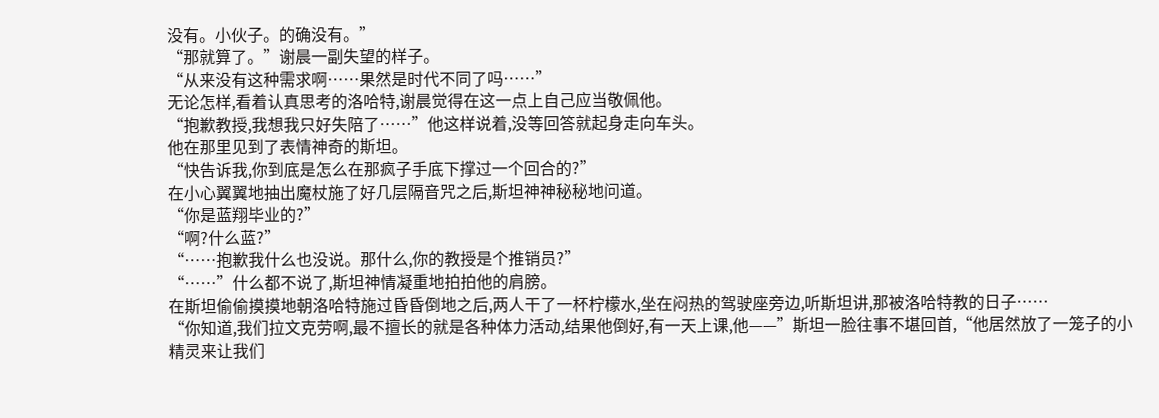没有。小伙子。的确没有。”
“那就算了。”谢晨一副失望的样子。
“从来没有这种需求啊……果然是时代不同了吗……”
无论怎样,看着认真思考的洛哈特,谢晨觉得在这一点上自己应当敬佩他。
“抱歉教授,我想我只好失陪了……”他这样说着,没等回答就起身走向车头。
他在那里见到了表情神奇的斯坦。
“快告诉我,你到底是怎么在那疯子手底下撑过一个回合的?”
在小心翼翼地抽出魔杖施了好几层隔音咒之后,斯坦神神秘秘地问道。
“你是蓝翔毕业的?”
“啊?什么蓝?”
“……抱歉我什么也没说。那什么,你的教授是个推销员?”
“……”什么都不说了,斯坦神情凝重地拍拍他的肩膀。
在斯坦偷偷摸摸地朝洛哈特施过昏昏倒地之后,两人干了一杯柠檬水,坐在闷热的驾驶座旁边,听斯坦讲,那被洛哈特教的日子……
“你知道,我们拉文克劳啊,最不擅长的就是各种体力活动,结果他倒好,有一天上课,他——”斯坦一脸往事不堪回首,“他居然放了一笼子的小精灵来让我们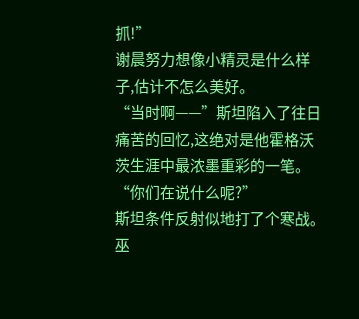抓!”
谢晨努力想像小精灵是什么样子,估计不怎么美好。
“当时啊——”斯坦陷入了往日痛苦的回忆,这绝对是他霍格沃茨生涯中最浓墨重彩的一笔。
“你们在说什么呢?”
斯坦条件反射似地打了个寒战。
巫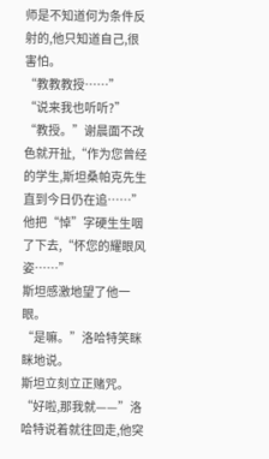师是不知道何为条件反射的,他只知道自己,很害怕。
“教教教授……”
“说来我也听听?”
“教授。”谢晨面不改色就开扯,“作为您曾经的学生,斯坦桑帕克先生直到今日仍在追……”他把“悼”字硬生生咽了下去,“怀您的耀眼风姿……”
斯坦感激地望了他一眼。
“是嘛。”洛哈特笑眯眯地说。
斯坦立刻立正赌咒。
“好啦,那我就——”洛哈特说着就往回走,他突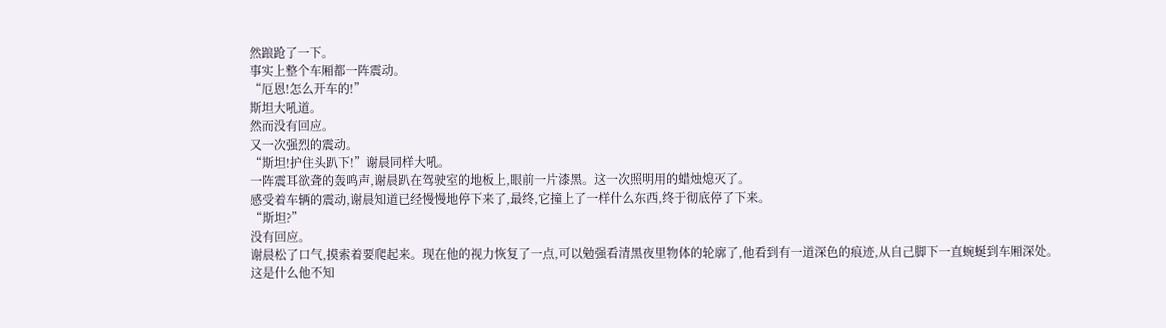然踉跄了一下。
事实上整个车厢都一阵震动。
“厄恩!怎么开车的!”
斯坦大吼道。
然而没有回应。
又一次强烈的震动。
“斯坦!护住头趴下!”谢晨同样大吼。
一阵震耳欲聋的轰鸣声,谢晨趴在驾驶室的地板上,眼前一片漆黑。这一次照明用的蜡烛熄灭了。
感受着车辆的震动,谢晨知道已经慢慢地停下来了,最终,它撞上了一样什么东西,终于彻底停了下来。
“斯坦?”
没有回应。
谢晨松了口气,摸索着要爬起来。现在他的视力恢复了一点,可以勉强看清黑夜里物体的轮廓了,他看到有一道深色的痕迹,从自己脚下一直蜿蜒到车厢深处。
这是什么他不知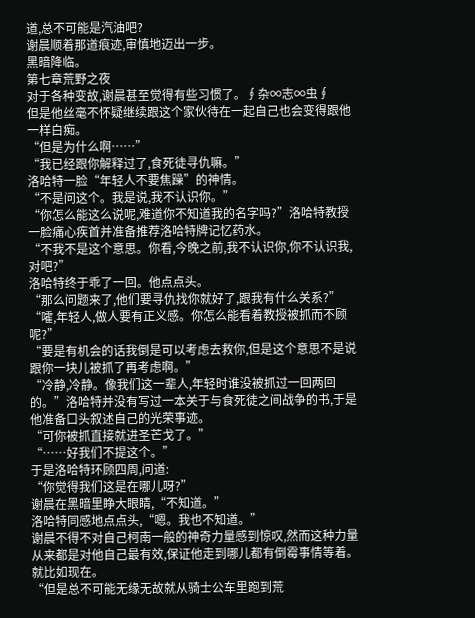道,总不可能是汽油吧?
谢晨顺着那道痕迹,审慎地迈出一步。
黑暗降临。
第七章荒野之夜
对于各种变故,谢晨甚至觉得有些习惯了。∮杂∞志∞虫∮
但是他丝毫不怀疑继续跟这个家伙待在一起自己也会变得跟他一样白痴。
“但是为什么啊……”
“我已经跟你解释过了,食死徒寻仇嘛。”
洛哈特一脸“年轻人不要焦躁”的神情。
“不是问这个。我是说,我不认识你。”
“你怎么能这么说呢,难道你不知道我的名字吗?”洛哈特教授一脸痛心疾首并准备推荐洛哈特牌记忆药水。
“不我不是这个意思。你看,今晚之前,我不认识你,你不认识我,对吧?”
洛哈特终于乖了一回。他点点头。
“那么问题来了,他们要寻仇找你就好了,跟我有什么关系?”
“嚯,年轻人,做人要有正义感。你怎么能看着教授被抓而不顾呢?”
“要是有机会的话我倒是可以考虑去救你,但是这个意思不是说跟你一块儿被抓了再考虑啊。”
“冷静,冷静。像我们这一辈人,年轻时谁没被抓过一回两回的。”洛哈特并没有写过一本关于与食死徒之间战争的书,于是他准备口头叙述自己的光荣事迹。
“可你被抓直接就进圣芒戈了。”
“……好我们不提这个。”
于是洛哈特环顾四周,问道:
“你觉得我们这是在哪儿呀?”
谢晨在黑暗里睁大眼睛,“不知道。”
洛哈特同感地点点头,“嗯。我也不知道。”
谢晨不得不对自己柯南一般的神奇力量感到惊叹,然而这种力量从来都是对他自己最有效,保证他走到哪儿都有倒霉事情等着。就比如现在。
“但是总不可能无缘无故就从骑士公车里跑到荒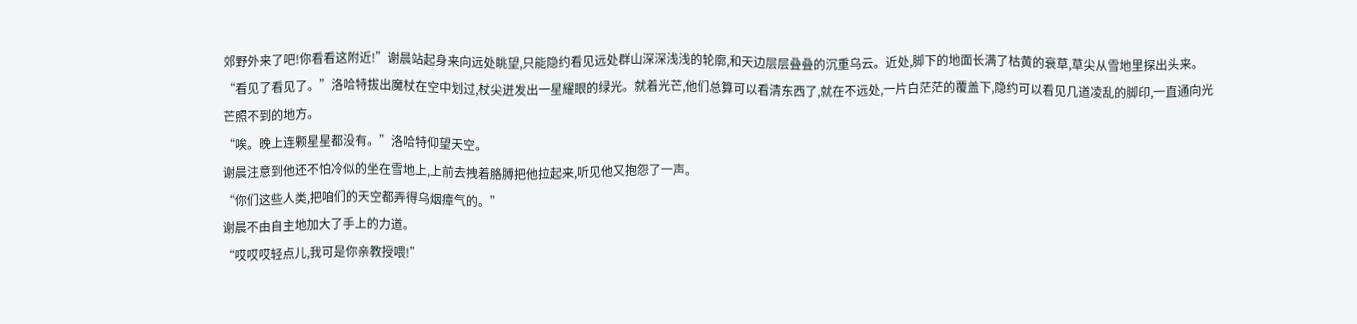郊野外来了吧!你看看这附近!”谢晨站起身来向远处眺望,只能隐约看见远处群山深深浅浅的轮廓,和天边层层叠叠的沉重乌云。近处,脚下的地面长满了枯黄的衰草,草尖从雪地里探出头来。
“看见了看见了。”洛哈特拔出魔杖在空中划过,杖尖迸发出一星耀眼的绿光。就着光芒,他们总算可以看清东西了,就在不远处,一片白茫茫的覆盖下,隐约可以看见几道凌乱的脚印,一直通向光芒照不到的地方。
“唉。晚上连颗星星都没有。”洛哈特仰望天空。
谢晨注意到他还不怕冷似的坐在雪地上,上前去拽着胳膊把他拉起来,听见他又抱怨了一声。
“你们这些人类,把咱们的天空都弄得乌烟瘴气的。”
谢晨不由自主地加大了手上的力道。
“哎哎哎轻点儿,我可是你亲教授喂!”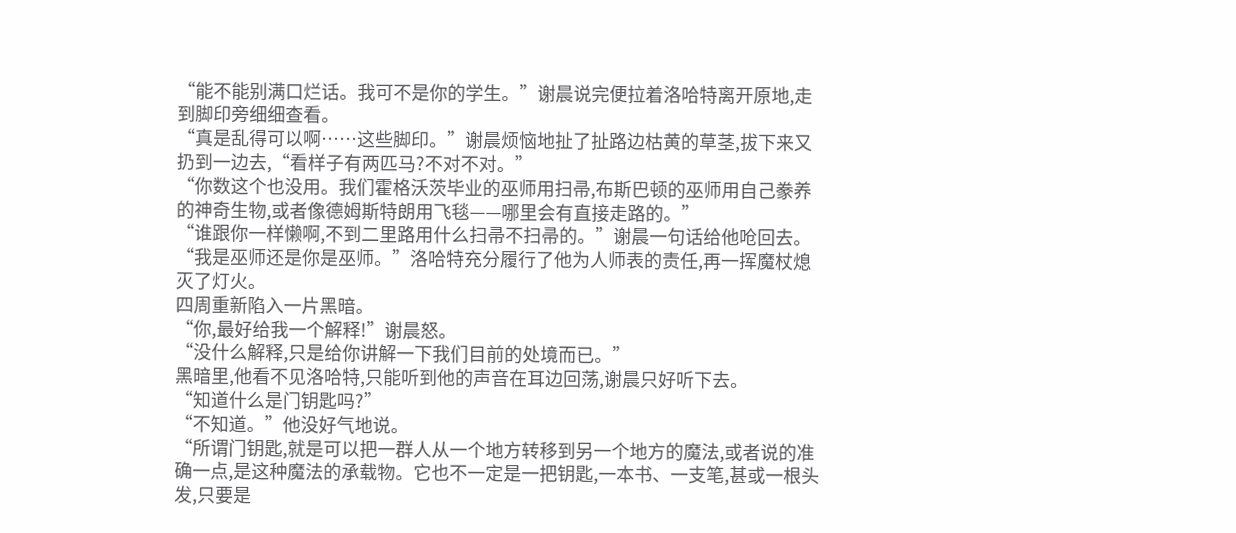“能不能别满口烂话。我可不是你的学生。”谢晨说完便拉着洛哈特离开原地,走到脚印旁细细查看。
“真是乱得可以啊……这些脚印。”谢晨烦恼地扯了扯路边枯黄的草茎,拔下来又扔到一边去,“看样子有两匹马?不对不对。”
“你数这个也没用。我们霍格沃茨毕业的巫师用扫帚,布斯巴顿的巫师用自己豢养的神奇生物,或者像德姆斯特朗用飞毯——哪里会有直接走路的。”
“谁跟你一样懒啊,不到二里路用什么扫帚不扫帚的。”谢晨一句话给他呛回去。
“我是巫师还是你是巫师。”洛哈特充分履行了他为人师表的责任,再一挥魔杖熄灭了灯火。
四周重新陷入一片黑暗。
“你,最好给我一个解释!”谢晨怒。
“没什么解释,只是给你讲解一下我们目前的处境而已。”
黑暗里,他看不见洛哈特,只能听到他的声音在耳边回荡,谢晨只好听下去。
“知道什么是门钥匙吗?”
“不知道。”他没好气地说。
“所谓门钥匙,就是可以把一群人从一个地方转移到另一个地方的魔法,或者说的准确一点,是这种魔法的承载物。它也不一定是一把钥匙,一本书、一支笔,甚或一根头发,只要是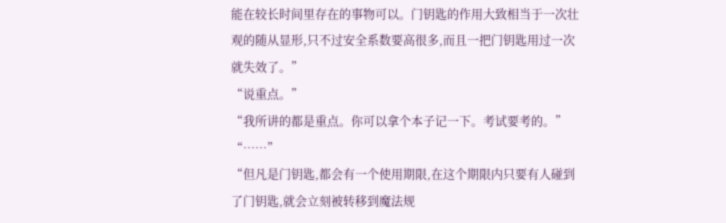能在较长时间里存在的事物可以。门钥匙的作用大致相当于一次壮观的随从显形,只不过安全系数要高很多,而且一把门钥匙用过一次就失效了。”
“说重点。”
“我所讲的都是重点。你可以拿个本子记一下。考试要考的。”
“……”
“但凡是门钥匙,都会有一个使用期限,在这个期限内只要有人碰到了门钥匙,就会立刻被转移到魔法规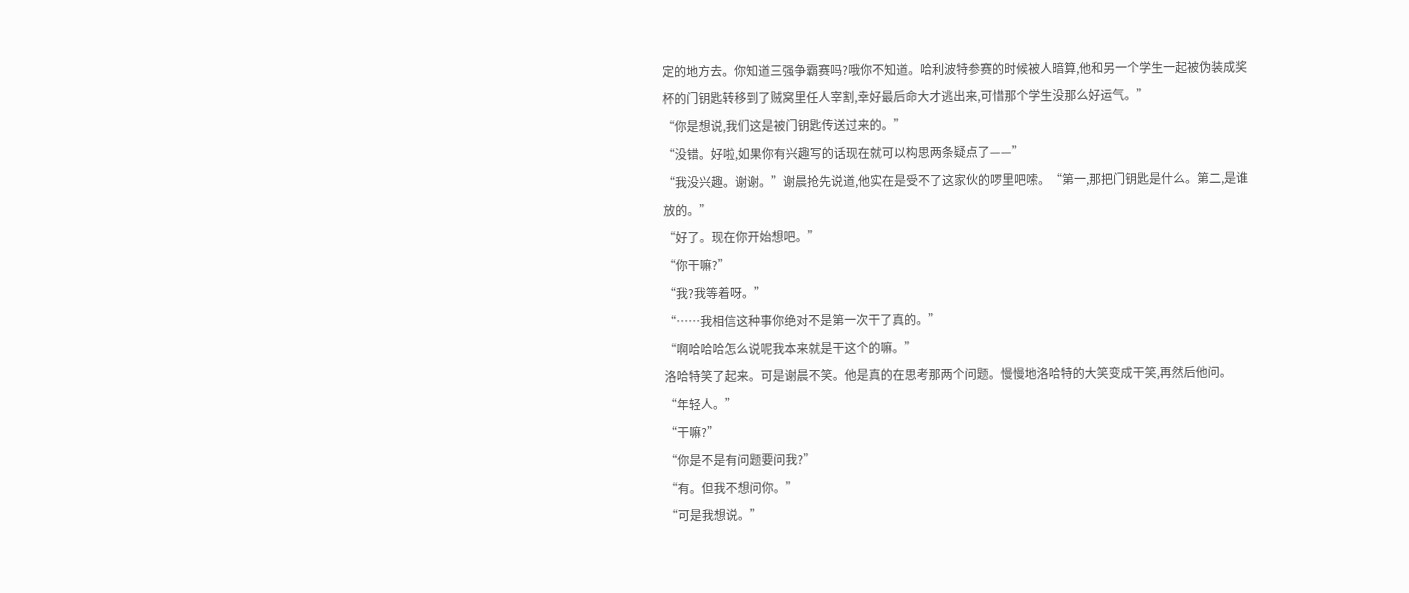定的地方去。你知道三强争霸赛吗?哦你不知道。哈利波特参赛的时候被人暗算,他和另一个学生一起被伪装成奖杯的门钥匙转移到了贼窝里任人宰割,幸好最后命大才逃出来,可惜那个学生没那么好运气。”
“你是想说,我们这是被门钥匙传送过来的。”
“没错。好啦,如果你有兴趣写的话现在就可以构思两条疑点了——”
“我没兴趣。谢谢。”谢晨抢先说道,他实在是受不了这家伙的啰里吧嗦。“第一,那把门钥匙是什么。第二,是谁放的。”
“好了。现在你开始想吧。”
“你干嘛?”
“我?我等着呀。”
“……我相信这种事你绝对不是第一次干了真的。”
“啊哈哈哈怎么说呢我本来就是干这个的嘛。”
洛哈特笑了起来。可是谢晨不笑。他是真的在思考那两个问题。慢慢地洛哈特的大笑变成干笑,再然后他问。
“年轻人。”
“干嘛?”
“你是不是有问题要问我?”
“有。但我不想问你。”
“可是我想说。”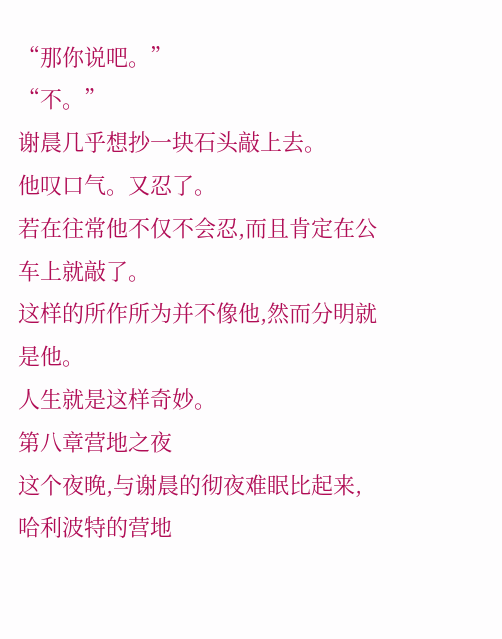“那你说吧。”
“不。”
谢晨几乎想抄一块石头敲上去。
他叹口气。又忍了。
若在往常他不仅不会忍,而且肯定在公车上就敲了。
这样的所作所为并不像他,然而分明就是他。
人生就是这样奇妙。
第八章营地之夜
这个夜晚,与谢晨的彻夜难眠比起来,哈利波特的营地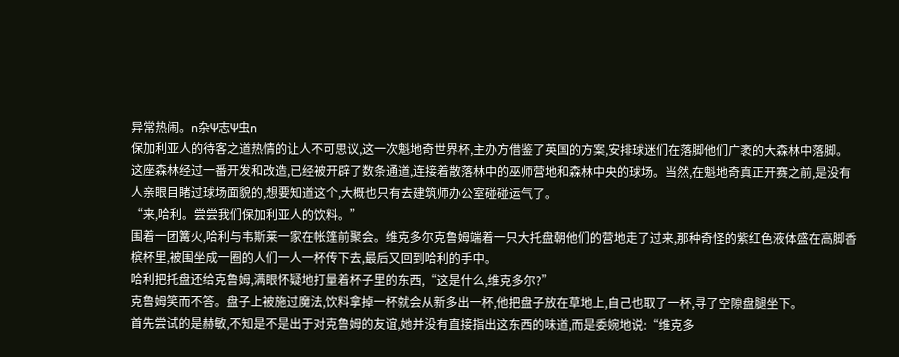异常热闹。n杂Ψ志Ψ虫n
保加利亚人的待客之道热情的让人不可思议,这一次魁地奇世界杯,主办方借鉴了英国的方案,安排球迷们在落脚他们广袤的大森林中落脚。这座森林经过一番开发和改造,已经被开辟了数条通道,连接着散落林中的巫师营地和森林中央的球场。当然,在魁地奇真正开赛之前,是没有人亲眼目睹过球场面貌的,想要知道这个,大概也只有去建筑师办公室碰碰运气了。
“来,哈利。尝尝我们保加利亚人的饮料。”
围着一团篝火,哈利与韦斯莱一家在帐篷前聚会。维克多尔克鲁姆端着一只大托盘朝他们的营地走了过来,那种奇怪的紫红色液体盛在高脚香槟杯里,被围坐成一圈的人们一人一杯传下去,最后又回到哈利的手中。
哈利把托盘还给克鲁姆,满眼怀疑地打量着杯子里的东西,“这是什么,维克多尔?”
克鲁姆笑而不答。盘子上被施过魔法,饮料拿掉一杯就会从新多出一杯,他把盘子放在草地上,自己也取了一杯,寻了空隙盘腿坐下。
首先尝试的是赫敏,不知是不是出于对克鲁姆的友谊,她并没有直接指出这东西的味道,而是委婉地说:“维克多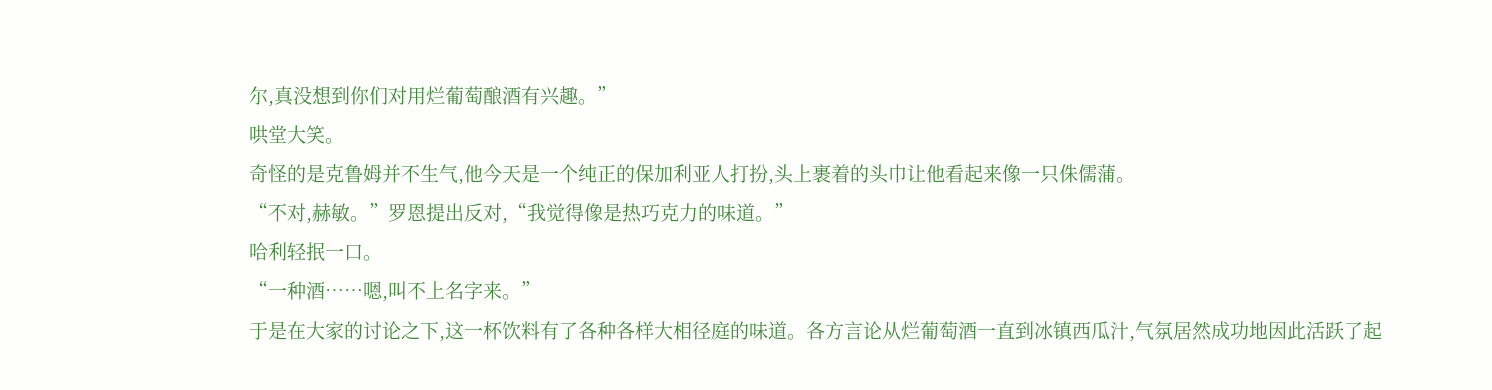尔,真没想到你们对用烂葡萄酿酒有兴趣。”
哄堂大笑。
奇怪的是克鲁姆并不生气,他今天是一个纯正的保加利亚人打扮,头上裹着的头巾让他看起来像一只侏儒蒲。
“不对,赫敏。”罗恩提出反对,“我觉得像是热巧克力的味道。”
哈利轻抿一口。
“一种酒……嗯,叫不上名字来。”
于是在大家的讨论之下,这一杯饮料有了各种各样大相径庭的味道。各方言论从烂葡萄酒一直到冰镇西瓜汁,气氛居然成功地因此活跃了起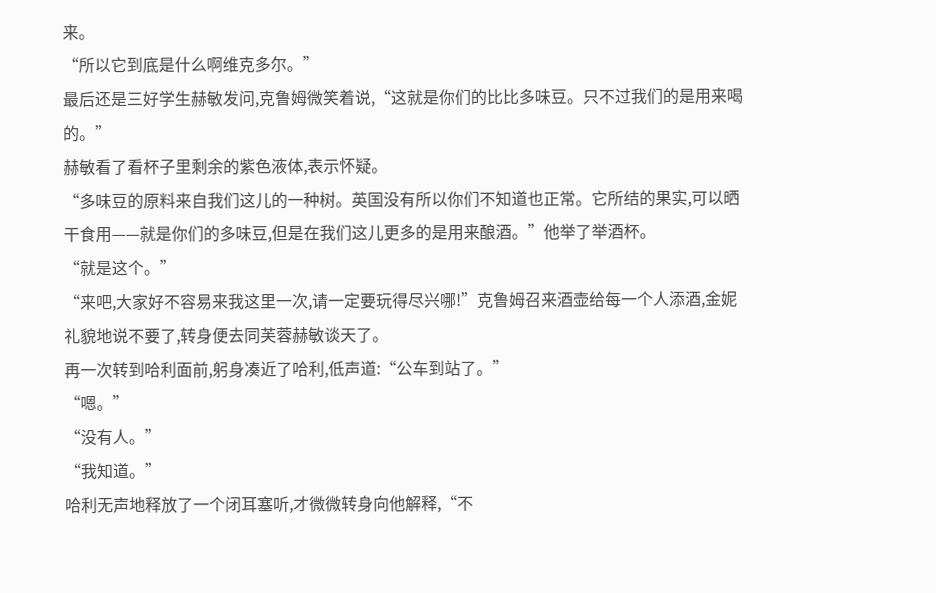来。
“所以它到底是什么啊维克多尔。”
最后还是三好学生赫敏发问,克鲁姆微笑着说,“这就是你们的比比多味豆。只不过我们的是用来喝的。”
赫敏看了看杯子里剩余的紫色液体,表示怀疑。
“多味豆的原料来自我们这儿的一种树。英国没有所以你们不知道也正常。它所结的果实,可以晒干食用——就是你们的多味豆,但是在我们这儿更多的是用来酿酒。”他举了举酒杯。
“就是这个。”
“来吧,大家好不容易来我这里一次,请一定要玩得尽兴哪!”克鲁姆召来酒壶给每一个人添酒,金妮礼貌地说不要了,转身便去同芙蓉赫敏谈天了。
再一次转到哈利面前,躬身凑近了哈利,低声道:“公车到站了。”
“嗯。”
“没有人。”
“我知道。”
哈利无声地释放了一个闭耳塞听,才微微转身向他解释,“不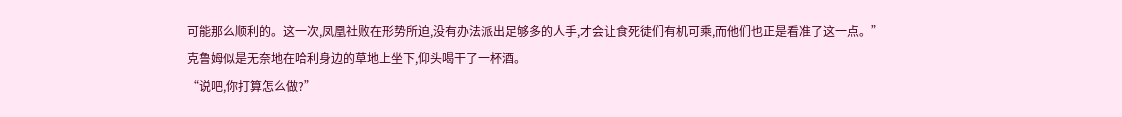可能那么顺利的。这一次,凤凰社败在形势所迫,没有办法派出足够多的人手,才会让食死徒们有机可乘,而他们也正是看准了这一点。”
克鲁姆似是无奈地在哈利身边的草地上坐下,仰头喝干了一杯酒。
“说吧,你打算怎么做?”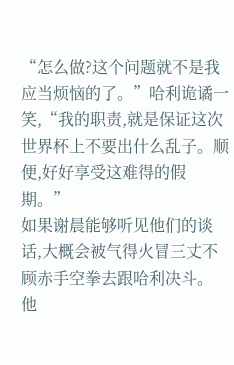“怎么做?这个问题就不是我应当烦恼的了。”哈利诡谲一笑,“我的职责,就是保证这次世界杯上不要出什么乱子。顺便,好好享受这难得的假期。”
如果谢晨能够听见他们的谈话,大概会被气得火冒三丈不顾赤手空拳去跟哈利决斗。
他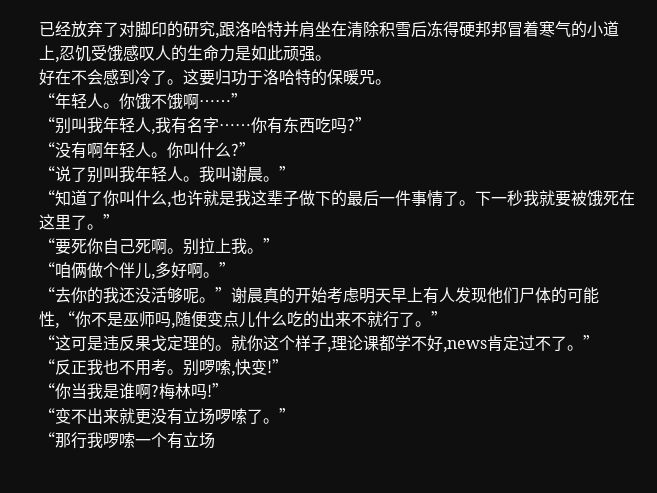已经放弃了对脚印的研究,跟洛哈特并肩坐在清除积雪后冻得硬邦邦冒着寒气的小道上,忍饥受饿感叹人的生命力是如此顽强。
好在不会感到冷了。这要归功于洛哈特的保暖咒。
“年轻人。你饿不饿啊……”
“别叫我年轻人,我有名字……你有东西吃吗?”
“没有啊年轻人。你叫什么?”
“说了别叫我年轻人。我叫谢晨。”
“知道了你叫什么,也许就是我这辈子做下的最后一件事情了。下一秒我就要被饿死在这里了。”
“要死你自己死啊。别拉上我。”
“咱俩做个伴儿,多好啊。”
“去你的我还没活够呢。”谢晨真的开始考虑明天早上有人发现他们尸体的可能性,“你不是巫师吗,随便变点儿什么吃的出来不就行了。”
“这可是违反果戈定理的。就你这个样子,理论课都学不好,news肯定过不了。”
“反正我也不用考。别啰嗦,快变!”
“你当我是谁啊?梅林吗!”
“变不出来就更没有立场啰嗦了。”
“那行我啰嗦一个有立场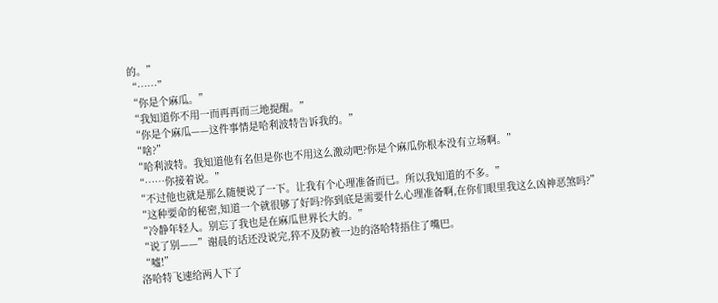的。”
“……”
“你是个麻瓜。”
“我知道你不用一而再再而三地提醒。”
“你是个麻瓜——这件事情是哈利波特告诉我的。”
“啥?”
“哈利波特。我知道他有名但是你也不用这么激动吧?你是个麻瓜你根本没有立场啊。”
“……你接着说。”
“不过他也就是那么随便说了一下。让我有个心理准备而已。所以我知道的不多。”
“这种要命的秘密,知道一个就很够了好吗?你到底是需要什么心理准备啊,在你们眼里我这么凶神恶煞吗?”
“冷静年轻人。别忘了我也是在麻瓜世界长大的。”
“说了别——”谢晨的话还没说完,猝不及防被一边的洛哈特捂住了嘴巴。
“嘘!”
洛哈特飞速给两人下了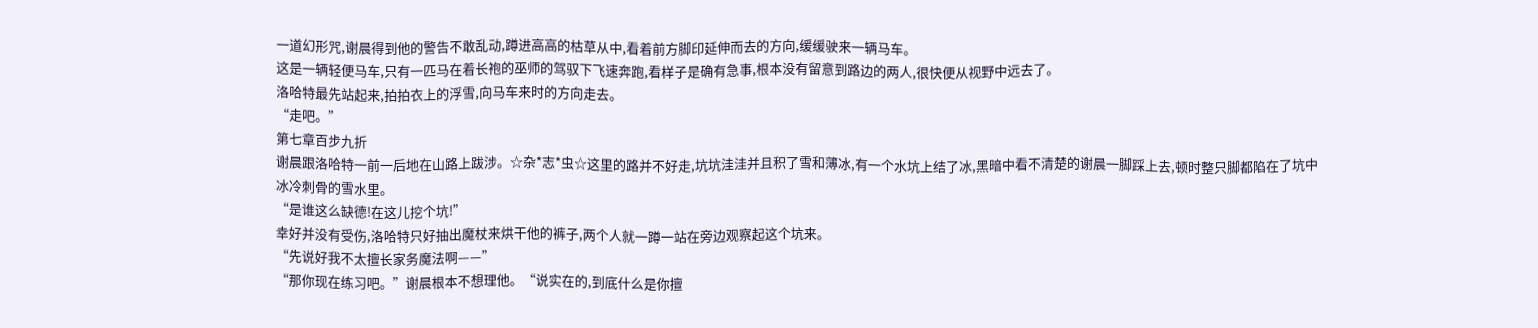一道幻形咒,谢晨得到他的警告不敢乱动,蹲进高高的枯草从中,看着前方脚印延伸而去的方向,缓缓驶来一辆马车。
这是一辆轻便马车,只有一匹马在着长袍的巫师的驾驭下飞速奔跑,看样子是确有急事,根本没有留意到路边的两人,很快便从视野中远去了。
洛哈特最先站起来,拍拍衣上的浮雪,向马车来时的方向走去。
“走吧。”
第七章百步九折
谢晨跟洛哈特一前一后地在山路上跋涉。☆杂*志*虫☆这里的路并不好走,坑坑洼洼并且积了雪和薄冰,有一个水坑上结了冰,黑暗中看不清楚的谢晨一脚踩上去,顿时整只脚都陷在了坑中冰冷刺骨的雪水里。
“是谁这么缺德!在这儿挖个坑!”
幸好并没有受伤,洛哈特只好抽出魔杖来烘干他的裤子,两个人就一蹲一站在旁边观察起这个坑来。
“先说好我不太擅长家务魔法啊——”
“那你现在练习吧。”谢晨根本不想理他。“说实在的,到底什么是你擅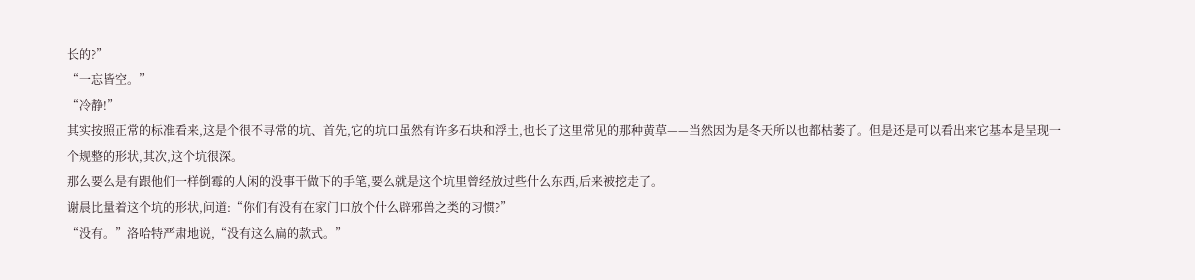长的?”
“一忘皆空。”
“冷静!”
其实按照正常的标准看来,这是个很不寻常的坑、首先,它的坑口虽然有许多石块和浮土,也长了这里常见的那种黄草——当然因为是冬天所以也都枯萎了。但是还是可以看出来它基本是呈现一个规整的形状,其次,这个坑很深。
那么要么是有跟他们一样倒霉的人闲的没事干做下的手笔,要么就是这个坑里曾经放过些什么东西,后来被挖走了。
谢晨比量着这个坑的形状,问道:“你们有没有在家门口放个什么辟邪兽之类的习惯?”
“没有。”洛哈特严肃地说,“没有这么扁的款式。”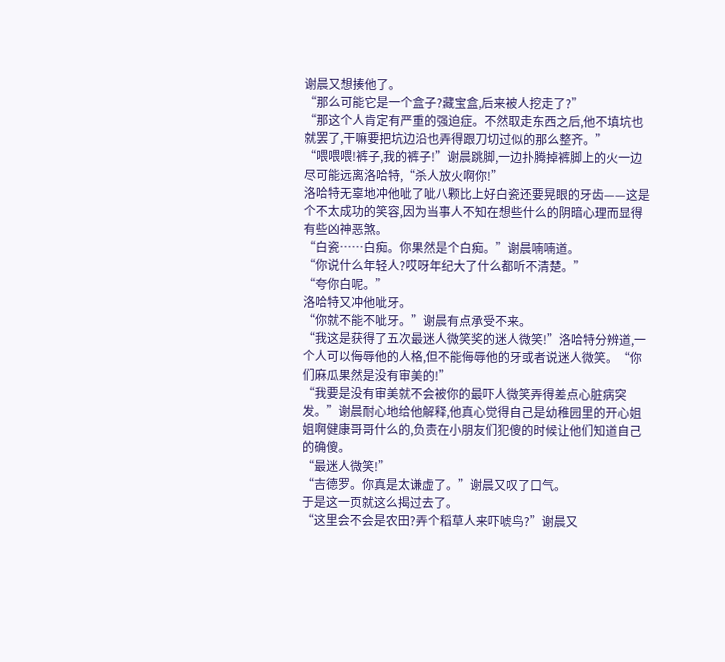谢晨又想揍他了。
“那么可能它是一个盒子?藏宝盒,后来被人挖走了?”
“那这个人肯定有严重的强迫症。不然取走东西之后,他不填坑也就罢了,干嘛要把坑边沿也弄得跟刀切过似的那么整齐。”
“喂喂喂!裤子,我的裤子!”谢晨跳脚,一边扑腾掉裤脚上的火一边尽可能远离洛哈特,“杀人放火啊你!”
洛哈特无辜地冲他呲了呲八颗比上好白瓷还要晃眼的牙齿——这是个不太成功的笑容,因为当事人不知在想些什么的阴暗心理而显得有些凶神恶煞。
“白瓷……白痴。你果然是个白痴。”谢晨喃喃道。
“你说什么年轻人?哎呀年纪大了什么都听不清楚。”
“夸你白呢。”
洛哈特又冲他呲牙。
“你就不能不呲牙。”谢晨有点承受不来。
“我这是获得了五次最迷人微笑奖的迷人微笑!”洛哈特分辨道,一个人可以侮辱他的人格,但不能侮辱他的牙或者说迷人微笑。“你们麻瓜果然是没有审美的!”
“我要是没有审美就不会被你的最吓人微笑弄得差点心脏病突发。”谢晨耐心地给他解释,他真心觉得自己是幼稚园里的开心姐姐啊健康哥哥什么的,负责在小朋友们犯傻的时候让他们知道自己的确傻。
“最迷人微笑!”
“吉德罗。你真是太谦虚了。”谢晨又叹了口气。
于是这一页就这么揭过去了。
“这里会不会是农田?弄个稻草人来吓唬鸟?”谢晨又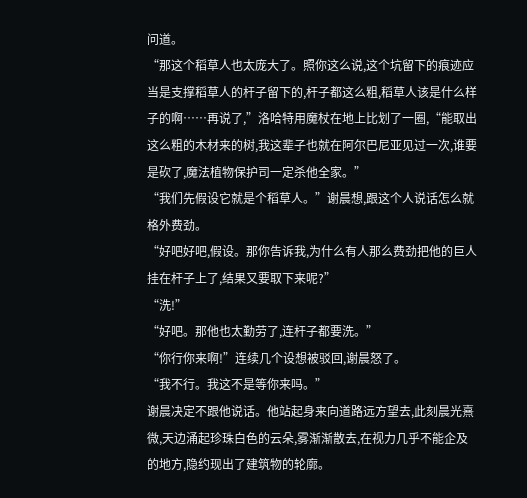问道。
“那这个稻草人也太庞大了。照你这么说,这个坑留下的痕迹应当是支撑稻草人的杆子留下的,杆子都这么粗,稻草人该是什么样子的啊……再说了,”洛哈特用魔杖在地上比划了一圈,“能取出这么粗的木材来的树,我这辈子也就在阿尔巴尼亚见过一次,谁要是砍了,魔法植物保护司一定杀他全家。”
“我们先假设它就是个稻草人。”谢晨想,跟这个人说话怎么就格外费劲。
“好吧好吧,假设。那你告诉我,为什么有人那么费劲把他的巨人挂在杆子上了,结果又要取下来呢?”
“洗!”
“好吧。那他也太勤劳了,连杆子都要洗。”
“你行你来啊!”连续几个设想被驳回,谢晨怒了。
“我不行。我这不是等你来吗。”
谢晨决定不跟他说话。他站起身来向道路远方望去,此刻晨光熹微,天边涌起珍珠白色的云朵,雾渐渐散去,在视力几乎不能企及的地方,隐约现出了建筑物的轮廓。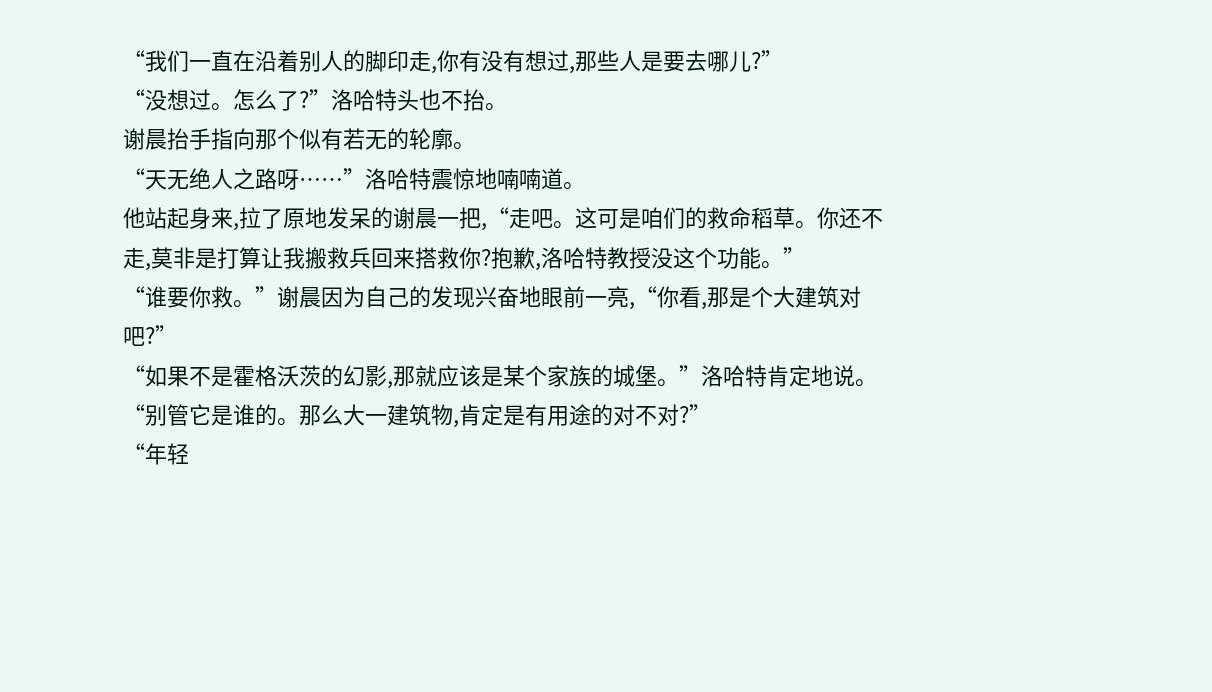“我们一直在沿着别人的脚印走,你有没有想过,那些人是要去哪儿?”
“没想过。怎么了?”洛哈特头也不抬。
谢晨抬手指向那个似有若无的轮廓。
“天无绝人之路呀……”洛哈特震惊地喃喃道。
他站起身来,拉了原地发呆的谢晨一把,“走吧。这可是咱们的救命稻草。你还不走,莫非是打算让我搬救兵回来搭救你?抱歉,洛哈特教授没这个功能。”
“谁要你救。”谢晨因为自己的发现兴奋地眼前一亮,“你看,那是个大建筑对吧?”
“如果不是霍格沃茨的幻影,那就应该是某个家族的城堡。”洛哈特肯定地说。
“别管它是谁的。那么大一建筑物,肯定是有用途的对不对?”
“年轻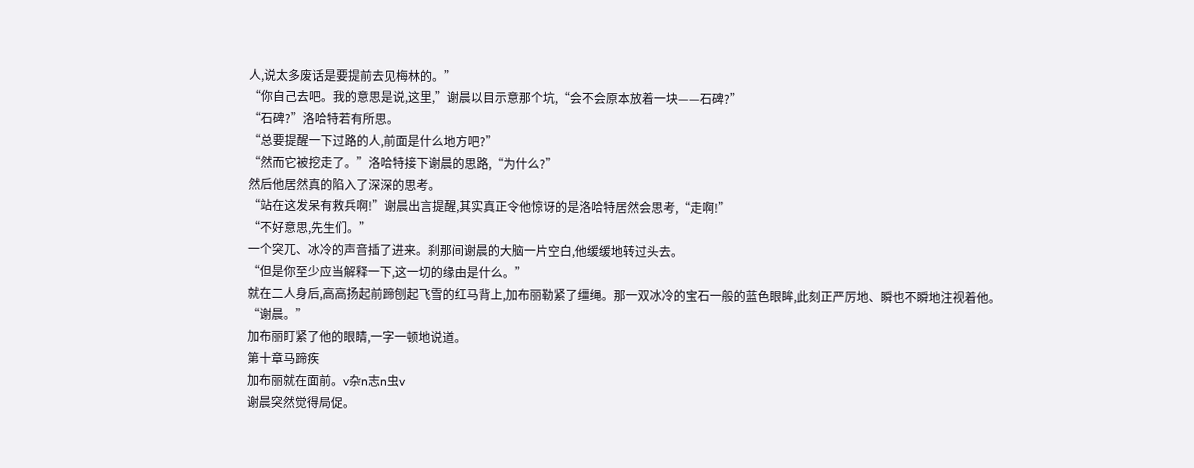人,说太多废话是要提前去见梅林的。”
“你自己去吧。我的意思是说,这里,”谢晨以目示意那个坑,“会不会原本放着一块——石碑?”
“石碑?”洛哈特若有所思。
“总要提醒一下过路的人,前面是什么地方吧?”
“然而它被挖走了。”洛哈特接下谢晨的思路,“为什么?”
然后他居然真的陷入了深深的思考。
“站在这发呆有救兵啊!”谢晨出言提醒,其实真正令他惊讶的是洛哈特居然会思考,“走啊!”
“不好意思,先生们。”
一个突兀、冰冷的声音插了进来。刹那间谢晨的大脑一片空白,他缓缓地转过头去。
“但是你至少应当解释一下,这一切的缘由是什么。”
就在二人身后,高高扬起前蹄刨起飞雪的红马背上,加布丽勒紧了缰绳。那一双冰冷的宝石一般的蓝色眼眸,此刻正严厉地、瞬也不瞬地注视着他。
“谢晨。”
加布丽盯紧了他的眼睛,一字一顿地说道。
第十章马蹄疾
加布丽就在面前。v杂n志n虫v
谢晨突然觉得局促。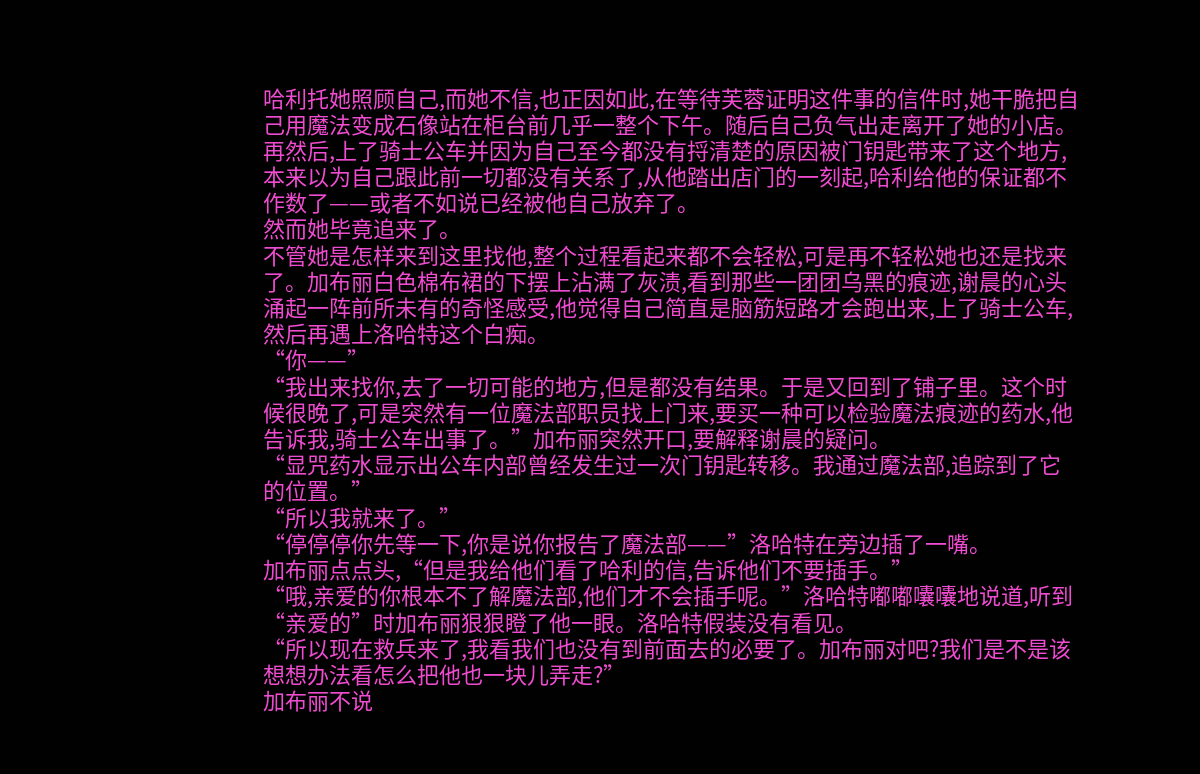哈利托她照顾自己,而她不信,也正因如此,在等待芙蓉证明这件事的信件时,她干脆把自己用魔法变成石像站在柜台前几乎一整个下午。随后自己负气出走离开了她的小店。再然后,上了骑士公车并因为自己至今都没有捋清楚的原因被门钥匙带来了这个地方,本来以为自己跟此前一切都没有关系了,从他踏出店门的一刻起,哈利给他的保证都不作数了——或者不如说已经被他自己放弃了。
然而她毕竟追来了。
不管她是怎样来到这里找他,整个过程看起来都不会轻松,可是再不轻松她也还是找来了。加布丽白色棉布裙的下摆上沾满了灰渍,看到那些一团团乌黑的痕迹,谢晨的心头涌起一阵前所未有的奇怪感受,他觉得自己简直是脑筋短路才会跑出来,上了骑士公车,然后再遇上洛哈特这个白痴。
“你——”
“我出来找你,去了一切可能的地方,但是都没有结果。于是又回到了铺子里。这个时候很晚了,可是突然有一位魔法部职员找上门来,要买一种可以检验魔法痕迹的药水,他告诉我,骑士公车出事了。”加布丽突然开口,要解释谢晨的疑问。
“显咒药水显示出公车内部曾经发生过一次门钥匙转移。我通过魔法部,追踪到了它的位置。”
“所以我就来了。”
“停停停你先等一下,你是说你报告了魔法部——”洛哈特在旁边插了一嘴。
加布丽点点头,“但是我给他们看了哈利的信,告诉他们不要插手。”
“哦,亲爱的你根本不了解魔法部,他们才不会插手呢。”洛哈特嘟嘟囔囔地说道,听到“亲爱的”时加布丽狠狠瞪了他一眼。洛哈特假装没有看见。
“所以现在救兵来了,我看我们也没有到前面去的必要了。加布丽对吧?我们是不是该想想办法看怎么把他也一块儿弄走?”
加布丽不说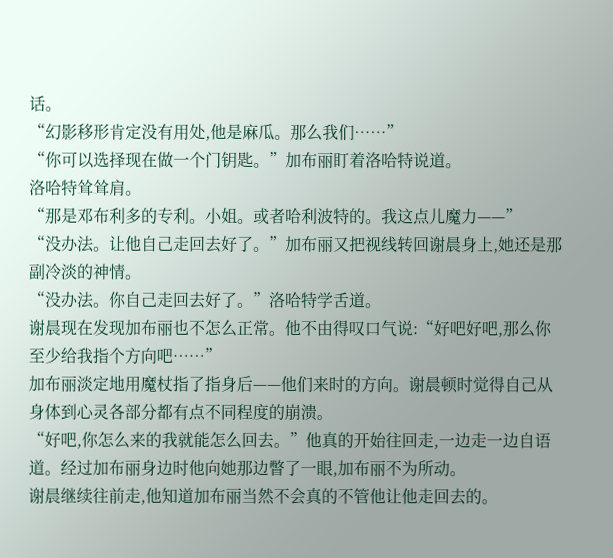话。
“幻影移形肯定没有用处,他是麻瓜。那么我们……”
“你可以选择现在做一个门钥匙。”加布丽盯着洛哈特说道。
洛哈特耸耸肩。
“那是邓布利多的专利。小姐。或者哈利波特的。我这点儿魔力——”
“没办法。让他自己走回去好了。”加布丽又把视线转回谢晨身上,她还是那副冷淡的神情。
“没办法。你自己走回去好了。”洛哈特学舌道。
谢晨现在发现加布丽也不怎么正常。他不由得叹口气说:“好吧好吧,那么你至少给我指个方向吧……”
加布丽淡定地用魔杖指了指身后——他们来时的方向。谢晨顿时觉得自己从身体到心灵各部分都有点不同程度的崩溃。
“好吧,你怎么来的我就能怎么回去。”他真的开始往回走,一边走一边自语道。经过加布丽身边时他向她那边瞥了一眼,加布丽不为所动。
谢晨继续往前走,他知道加布丽当然不会真的不管他让他走回去的。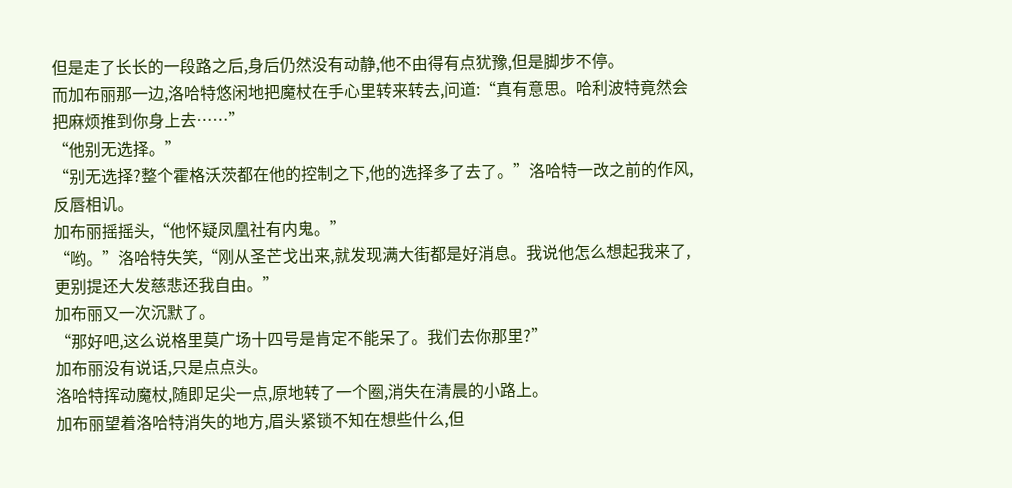但是走了长长的一段路之后,身后仍然没有动静,他不由得有点犹豫,但是脚步不停。
而加布丽那一边,洛哈特悠闲地把魔杖在手心里转来转去,问道:“真有意思。哈利波特竟然会把麻烦推到你身上去……”
“他别无选择。”
“别无选择?整个霍格沃茨都在他的控制之下,他的选择多了去了。”洛哈特一改之前的作风,反唇相讥。
加布丽摇摇头,“他怀疑凤凰社有内鬼。”
“哟。”洛哈特失笑,“刚从圣芒戈出来,就发现满大街都是好消息。我说他怎么想起我来了,更别提还大发慈悲还我自由。”
加布丽又一次沉默了。
“那好吧,这么说格里莫广场十四号是肯定不能呆了。我们去你那里?”
加布丽没有说话,只是点点头。
洛哈特挥动魔杖,随即足尖一点,原地转了一个圈,消失在清晨的小路上。
加布丽望着洛哈特消失的地方,眉头紧锁不知在想些什么,但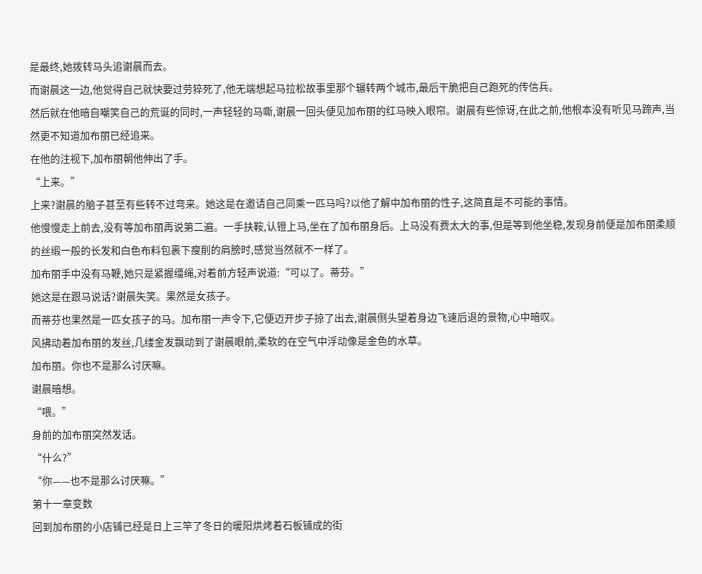是最终,她拨转马头追谢晨而去。
而谢晨这一边,他觉得自己就快要过劳猝死了,他无端想起马拉松故事里那个辗转两个城市,最后干脆把自己跑死的传信兵。
然后就在他暗自嘲笑自己的荒诞的同时,一声轻轻的马嘶,谢晨一回头便见加布丽的红马映入眼帘。谢晨有些惊讶,在此之前,他根本没有听见马蹄声,当然更不知道加布丽已经追来。
在他的注视下,加布丽朝他伸出了手。
“上来。”
上来?谢晨的脑子甚至有些转不过弯来。她这是在邀请自己同乘一匹马吗?以他了解中加布丽的性子,这简直是不可能的事情。
他慢慢走上前去,没有等加布丽再说第二遍。一手扶鞍,认镫上马,坐在了加布丽身后。上马没有费太大的事,但是等到他坐稳,发现身前便是加布丽柔顺的丝缎一般的长发和白色布料包裹下瘦削的肩膀时,感觉当然就不一样了。
加布丽手中没有马鞭,她只是紧握缰绳,对着前方轻声说道:“可以了。蒂芬。”
她这是在跟马说话?谢晨失笑。果然是女孩子。
而蒂芬也果然是一匹女孩子的马。加布丽一声令下,它便迈开步子掠了出去,谢晨侧头望着身边飞速后退的景物,心中暗叹。
风拂动着加布丽的发丝,几缕金发飘动到了谢晨眼前,柔软的在空气中浮动像是金色的水草。
加布丽。你也不是那么讨厌嘛。
谢晨暗想。
“喂。”
身前的加布丽突然发话。
“什么?”
“你——也不是那么讨厌嘛。”
第十一章变数
回到加布丽的小店铺已经是日上三竿了冬日的暖阳烘烤着石板铺成的街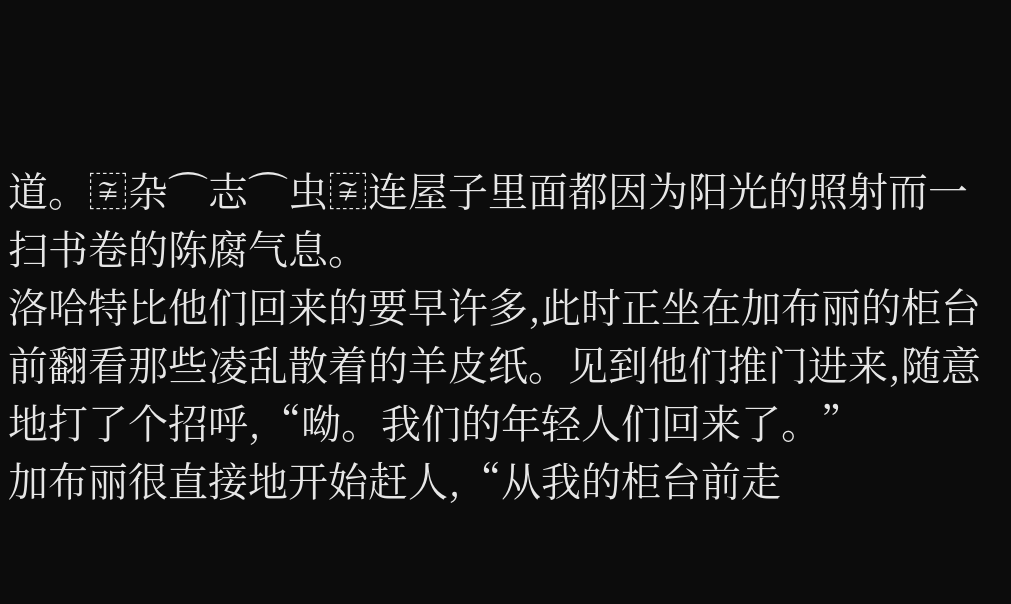道。〾杂⌒志⌒虫〾连屋子里面都因为阳光的照射而一扫书卷的陈腐气息。
洛哈特比他们回来的要早许多,此时正坐在加布丽的柜台前翻看那些凌乱散着的羊皮纸。见到他们推门进来,随意地打了个招呼,“呦。我们的年轻人们回来了。”
加布丽很直接地开始赶人,“从我的柜台前走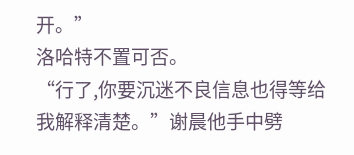开。”
洛哈特不置可否。
“行了,你要沉迷不良信息也得等给我解释清楚。”谢晨他手中劈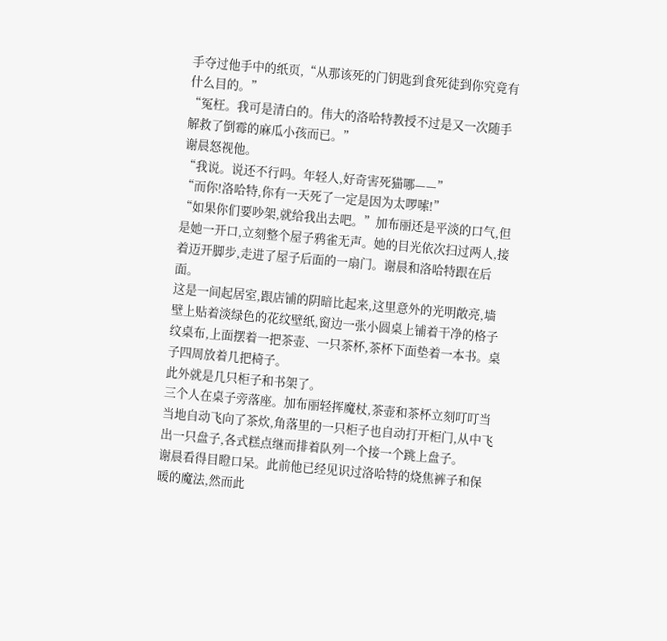手夺过他手中的纸页,“从那该死的门钥匙到食死徒到你究竟有什么目的。”
“冤枉。我可是清白的。伟大的洛哈特教授不过是又一次随手解救了倒霉的麻瓜小孩而已。”
谢晨怒视他。
“我说。说还不行吗。年轻人,好奇害死猫哪——”
“而你!洛哈特,你有一天死了一定是因为太啰嗦!”
“如果你们要吵架,就给我出去吧。”加布丽还是平淡的口气,但是她一开口,立刻整个屋子鸦雀无声。她的目光依次扫过两人,接着迈开脚步,走进了屋子后面的一扇门。谢晨和洛哈特跟在后面。
这是一间起居室,跟店铺的阴暗比起来,这里意外的光明敞亮,墙壁上贴着淡绿色的花纹壁纸,窗边一张小圆桌上铺着干净的格子纹桌布,上面摆着一把茶壶、一只茶杯,茶杯下面垫着一本书。桌子四周放着几把椅子。
此外就是几只柜子和书架了。
三个人在桌子旁落座。加布丽轻挥魔杖,茶壶和茶杯立刻叮叮当当地自动飞向了茶炊,角落里的一只柜子也自动打开柜门,从中飞出一只盘子,各式糕点继而排着队列一个接一个跳上盘子。
谢晨看得目瞪口呆。此前他已经见识过洛哈特的烧焦裤子和保暖的魔法,然而此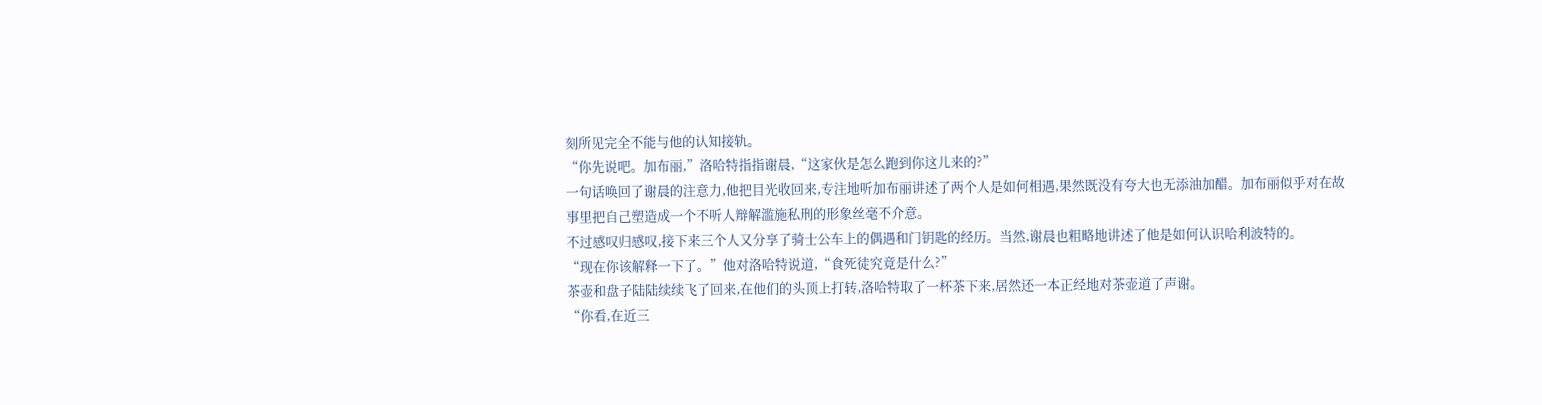刻所见完全不能与他的认知接轨。
“你先说吧。加布丽,”洛哈特指指谢晨,“这家伙是怎么跑到你这儿来的?”
一句话唤回了谢晨的注意力,他把目光收回来,专注地听加布丽讲述了两个人是如何相遇,果然既没有夸大也无添油加醋。加布丽似乎对在故事里把自己塑造成一个不听人辩解滥施私刑的形象丝毫不介意。
不过感叹归感叹,接下来三个人又分享了骑士公车上的偶遇和门钥匙的经历。当然,谢晨也粗略地讲述了他是如何认识哈利波特的。
“现在你该解释一下了。”他对洛哈特说道,“食死徒究竟是什么?”
茶壶和盘子陆陆续续飞了回来,在他们的头顶上打转,洛哈特取了一杯茶下来,居然还一本正经地对茶壶道了声谢。
“你看,在近三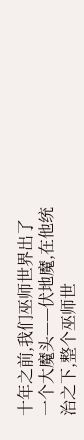十年之前,我们巫师世界出了一个大魔头——伏地魔,在他统治之下,整个巫师世